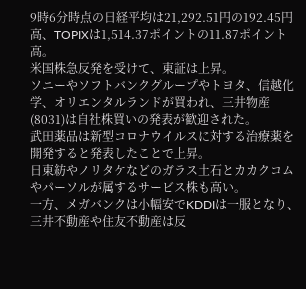9時6分時点の日経平均は21,292.51円の192.45円高、TOPIXは1,514.37ポイントの11.87ポイント高。
米国株急反発を受けて、東証は上昇。
ソニーやソフトバンクグループやトヨタ、信越化学、オリエンタルランドが買われ、三井物産(8031)は自社株買いの発表が歓迎された。
武田薬品は新型コロナウイルスに対する治療薬を開発すると発表したことで上昇。
日東紡やノリタケなどのガラス土石とカカクコムやパーソルが属するサービス株も高い。
一方、メガバンクは小幅安でKDDIは一服となり、三井不動産や住友不動産は反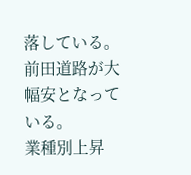落している。
前田道路が大幅安となっている。
業種別上昇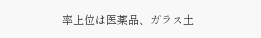率上位は医薬品、ガラス土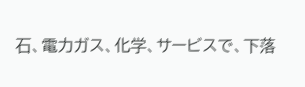石、電力ガス、化学、サービスで、下落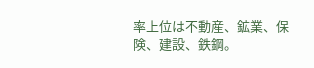率上位は不動産、鉱業、保険、建設、鉄鋼。